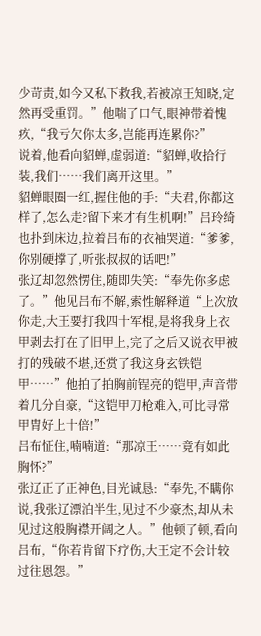少苛责,如今又私下救我,若被凉王知晓,定然再受重罚。”他喘了口气,眼神带着愧疚,“我亏欠你太多,岂能再连累你?”
说着,他看向貂蝉,虚弱道:“貂蝉,收拾行装,我们……我们离开这里。”
貂蝉眼圈一红,握住他的手:“夫君,你都这样了,怎么走?留下来才有生机啊!”吕玲绮也扑到床边,拉着吕布的衣袖哭道:“爹爹,你别硬撑了,听张叔叔的话吧!”
张辽却忽然愣住,随即失笑:“奉先你多虑了。”他见吕布不解,索性解释道“上次放你走,大王要打我四十军棍,是将我身上衣甲剥去打在了旧甲上,完了之后又说衣甲被打的残破不堪,还赏了我这身玄铁铠甲……”他拍了拍胸前锃亮的铠甲,声音带着几分自豪,“这铠甲刀枪难入,可比寻常甲胄好上十倍!”
吕布怔住,喃喃道:“那凉王……竟有如此胸怀?”
张辽正了正神色,目光诚恳:“奉先,不瞒你说,我张辽漂泊半生,见过不少豪杰,却从未见过这般胸襟开阔之人。”他顿了顿,看向吕布,“你若肯留下疗伤,大王定不会计较过往恩怨。”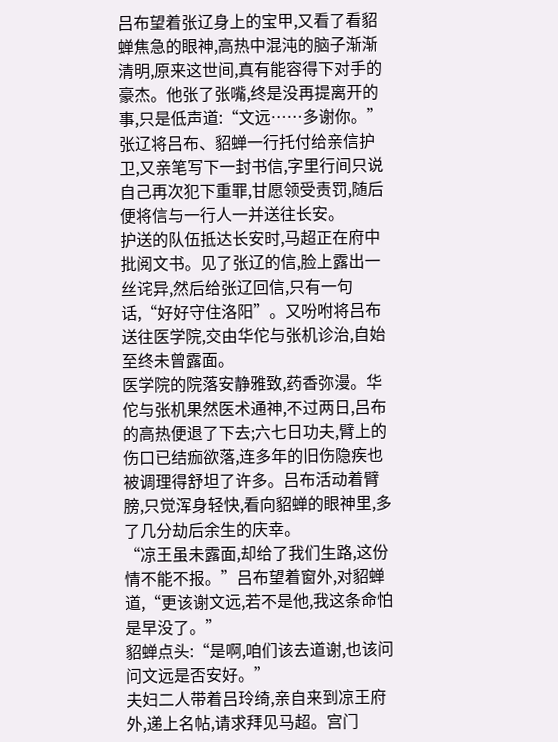吕布望着张辽身上的宝甲,又看了看貂蝉焦急的眼神,高热中混沌的脑子渐渐清明,原来这世间,真有能容得下对手的豪杰。他张了张嘴,终是没再提离开的事,只是低声道:“文远……多谢你。”
张辽将吕布、貂蝉一行托付给亲信护卫,又亲笔写下一封书信,字里行间只说自己再次犯下重罪,甘愿领受责罚,随后便将信与一行人一并送往长安。
护送的队伍抵达长安时,马超正在府中批阅文书。见了张辽的信,脸上露出一丝诧异,然后给张辽回信,只有一句话,“好好守住洛阳”。又吩咐将吕布送往医学院,交由华佗与张机诊治,自始至终未曾露面。
医学院的院落安静雅致,药香弥漫。华佗与张机果然医术通神,不过两日,吕布的高热便退了下去;六七日功夫,臂上的伤口已结痂欲落,连多年的旧伤隐疾也被调理得舒坦了许多。吕布活动着臂膀,只觉浑身轻快,看向貂蝉的眼神里,多了几分劫后余生的庆幸。
“凉王虽未露面,却给了我们生路,这份情不能不报。”吕布望着窗外,对貂蝉道,“更该谢文远,若不是他,我这条命怕是早没了。”
貂蝉点头:“是啊,咱们该去道谢,也该问问文远是否安好。”
夫妇二人带着吕玲绮,亲自来到凉王府外,递上名帖,请求拜见马超。宫门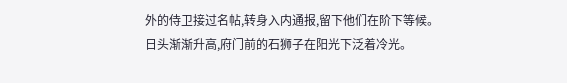外的侍卫接过名帖,转身入内通报,留下他们在阶下等候。
日头渐渐升高,府门前的石狮子在阳光下泛着冷光。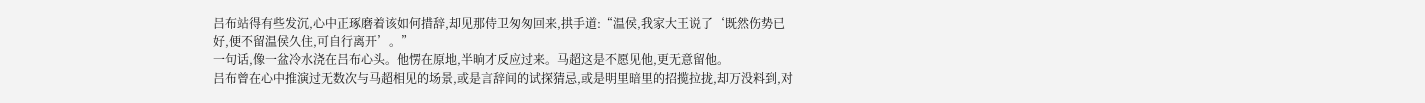吕布站得有些发沉,心中正琢磨着该如何措辞,却见那侍卫匆匆回来,拱手道:“温侯,我家大王说了‘既然伤势已好,便不留温侯久住,可自行离开’。”
一句话,像一盆冷水浇在吕布心头。他愣在原地,半晌才反应过来。马超这是不愿见他,更无意留他。
吕布曾在心中推演过无数次与马超相见的场景,或是言辞间的试探猜忌,或是明里暗里的招揽拉拢,却万没料到,对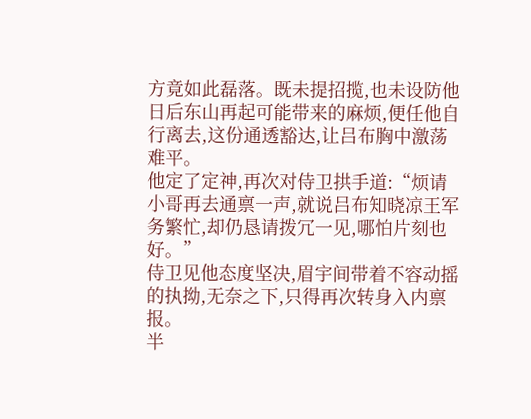方竟如此磊落。既未提招揽,也未设防他日后东山再起可能带来的麻烦,便任他自行离去,这份通透豁达,让吕布胸中激荡难平。
他定了定神,再次对侍卫拱手道:“烦请小哥再去通禀一声,就说吕布知晓凉王军务繁忙,却仍恳请拨冗一见,哪怕片刻也好。”
侍卫见他态度坚决,眉宇间带着不容动摇的执拗,无奈之下,只得再次转身入内禀报。
半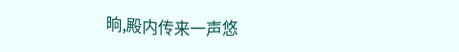晌,殿内传来一声悠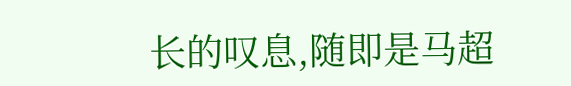长的叹息,随即是马超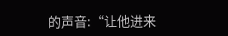的声音:“让他进来